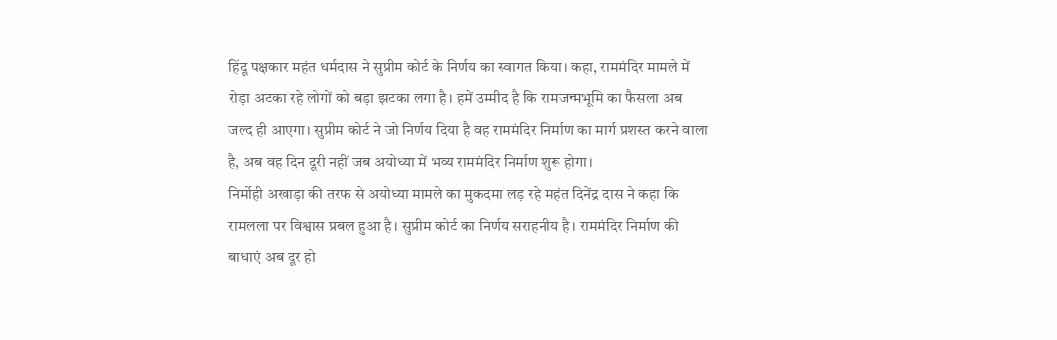हिंदू पक्षकार महंत धर्मदास ने सुप्रीम कोर्ट के निर्णय का स्वागत किया। कहा, राममंदिर मामले में रोड़ा अटका रहे लोगों को बड़ा झटका लगा है। हमें उम्मीद है कि रामजन्मभूमि का फैसला अब जल्द ही आएगा। सुप्रीम कोर्ट ने जो निर्णय दिया है वह राममंदिर निर्माण का मार्ग प्रशस्त करने वाला है, अब वह दिन दूरी नहीं जब अयोध्या में भव्य राममंदिर निर्माण शुरू होगा।
निर्मोही अखाड़ा की तरफ से अयोध्या मामले का मुकदमा लड़ रहे महंत दिनेंद्र दास ने कहा कि रामलला पर विश्वास प्रबल हुआ है। सुप्रीम कोर्ट का निर्णय सराहनीय है। राममंदिर निर्माण की बाधाएं अब दूर हो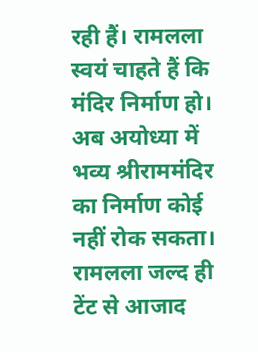रही हैं। रामलला स्वयं चाहते हैं कि मंदिर निर्माण हो। अब अयोध्या में भव्य श्रीराममंदिर का निर्माण कोई नहीं रोक सकता। रामलला जल्द ही टेंट से आजाद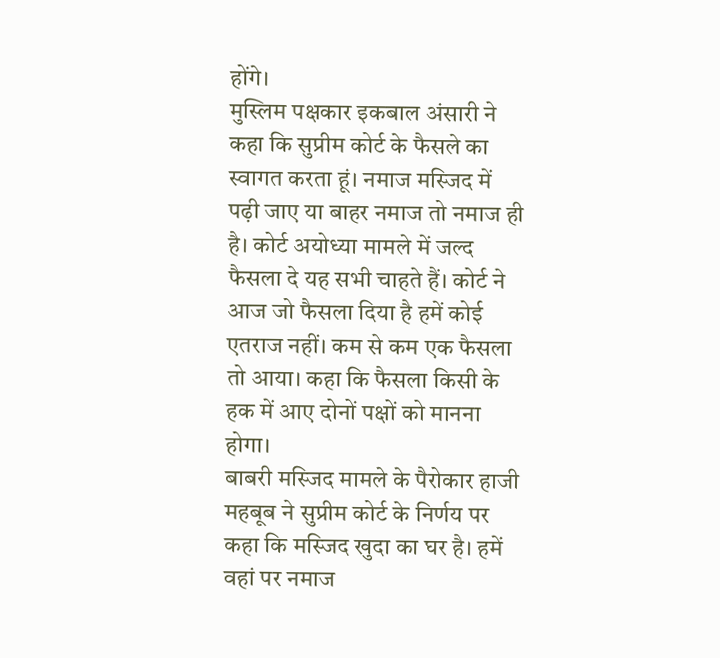होंगे।
मुस्लिम पक्षकार इकबाल अंसारी ने कहा कि सुप्रीम कोर्ट के फैसले का स्वागत करता हूं। नमाज मस्जिद में पढ़ी जाए या बाहर नमाज तो नमाज ही है। कोर्ट अयोध्या मामले में जल्द फैसला दे यह सभी चाहते हैं। कोर्ट ने आज जो फैसला दिया है हमें कोई एतराज नहीं। कम से कम एक फैसला तो आया। कहा कि फैसला किसी के हक में आए दोनों पक्षों को मानना होगा।
बाबरी मस्जिद मामले के पैरोकार हाजी महबूब ने सुप्रीम कोर्ट के निर्णय पर कहा कि मस्जिद खुदा का घर है। हमें वहां पर नमाज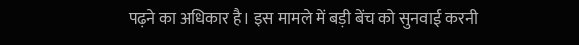पढ़ने का अधिकार है। इस मामले में बड़ी बेंच को सुनवाई करनी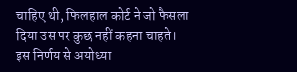चाहिए थी, फिलहाल कोर्ट ने जो फैसला दिया उस पर कुछ नहीं कहना चाहते। इस निर्णय से अयोध्या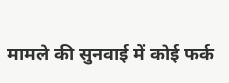मामले की सुनवाई में कोई फर्क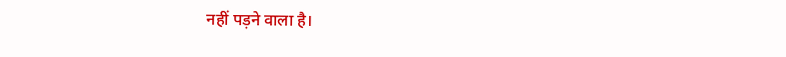नहीं पड़ने वाला है।